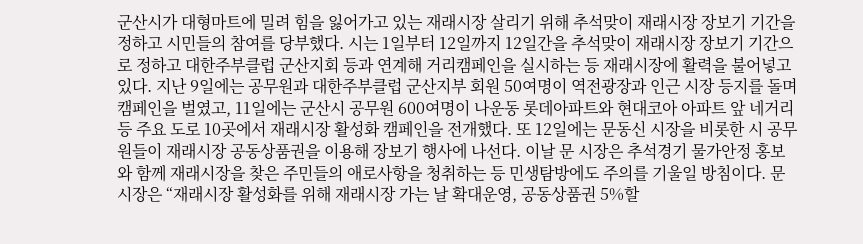군산시가 대형마트에 밀려 힘을 잃어가고 있는 재래시장 살리기 위해 추석맞이 재래시장 장보기 기간을 정하고 시민들의 참여를 당부했다. 시는 1일부터 12일까지 12일간을 추석맞이 재래시장 장보기 기간으로 정하고 대한주부클럽 군산지회 등과 연계해 거리캠페인을 실시하는 등 재래시장에 활력을 불어넣고 있다. 지난 9일에는 공무원과 대한주부클럽 군산지부 회원 50여명이 역전광장과 인근 시장 등지를 돌며 캠페인을 벌였고, 11일에는 군산시 공무원 600여명이 나운동 롯데아파트와 현대코아 아파트 앞 네거리 등 주요 도로 10곳에서 재래시장 활성화 캠페인을 전개했다. 또 12일에는 문동신 시장을 비롯한 시 공무원들이 재래시장 공동상품권을 이용해 장보기 행사에 나선다. 이날 문 시장은 추석경기 물가안정 홍보와 함께 재래시장을 찾은 주민들의 애로사항을 청취하는 등 민생탐방에도 주의를 기울일 방침이다. 문 시장은 “재래시장 활성화를 위해 재래시장 가는 날 확대운영, 공동상품권 5%할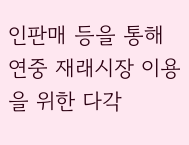인판매 등을 통해 연중 재래시장 이용을 위한 다각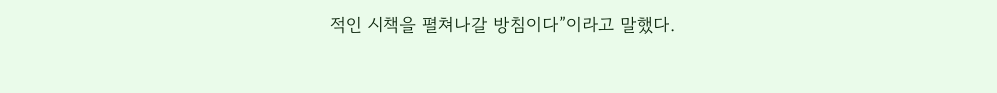적인 시책을 펼쳐나갈 방침이다”이라고 말했다.